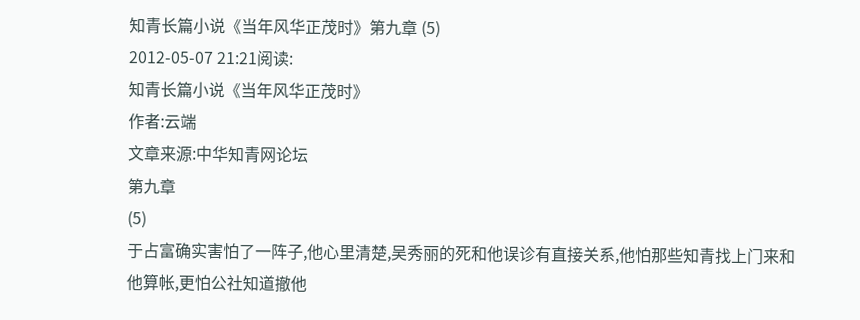知青长篇小说《当年风华正茂时》第九章 (5)
2012-05-07 21:21阅读:
知青长篇小说《当年风华正茂时》
作者:云端
文章来源:中华知青网论坛
第九章
(5)
于占富确实害怕了一阵子,他心里清楚,吴秀丽的死和他误诊有直接关系,他怕那些知青找上门来和他算帐,更怕公社知道撤他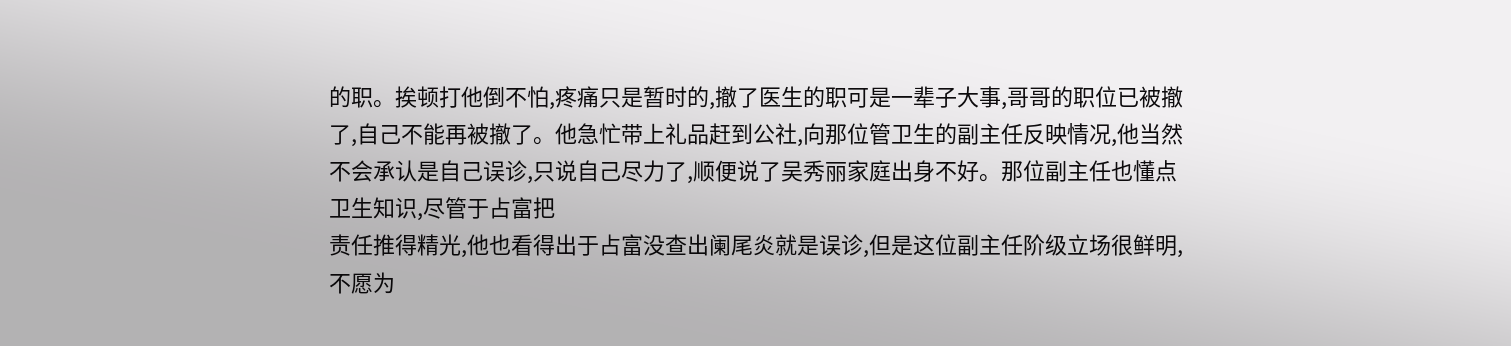的职。挨顿打他倒不怕,疼痛只是暂时的,撤了医生的职可是一辈子大事,哥哥的职位已被撤了,自己不能再被撤了。他急忙带上礼品赶到公社,向那位管卫生的副主任反映情况,他当然不会承认是自己误诊,只说自己尽力了,顺便说了吴秀丽家庭出身不好。那位副主任也懂点卫生知识,尽管于占富把
责任推得精光,他也看得出于占富没查出阑尾炎就是误诊,但是这位副主任阶级立场很鲜明,不愿为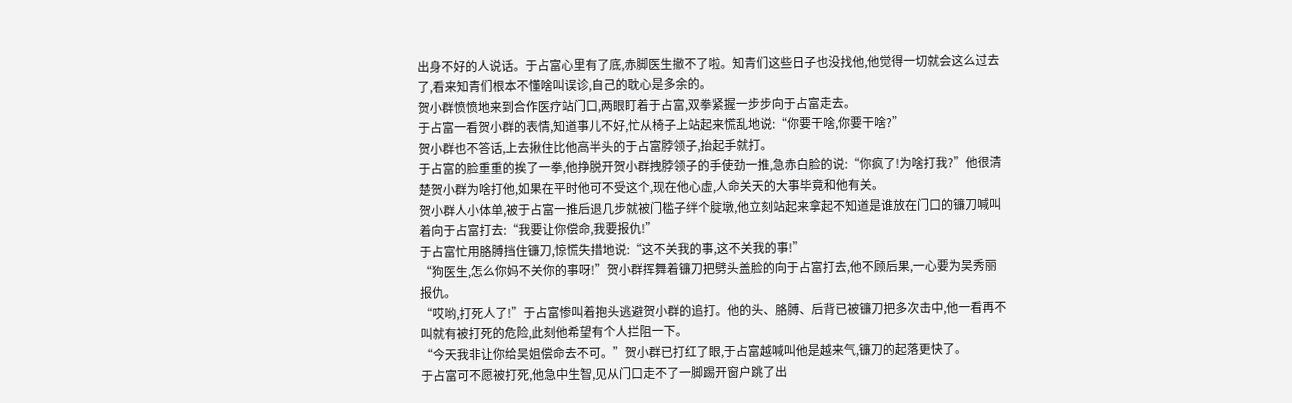出身不好的人说话。于占富心里有了底,赤脚医生撤不了啦。知青们这些日子也没找他,他觉得一切就会这么过去了,看来知青们根本不懂啥叫误诊,自己的耽心是多余的。
贺小群愤愤地来到合作医疗站门口,两眼盯着于占富,双拳紧握一步步向于占富走去。
于占富一看贺小群的表情,知道事儿不好,忙从椅子上站起来慌乱地说:“你要干啥,你要干啥?”
贺小群也不答话,上去揪住比他高半头的于占富脖领子,抬起手就打。
于占富的脸重重的挨了一拳,他挣脱开贺小群拽脖领子的手使劲一推,急赤白脸的说:“你疯了!为啥打我?”他很清楚贺小群为啥打他,如果在平时他可不受这个,现在他心虚,人命关天的大事毕竟和他有关。
贺小群人小体单,被于占富一推后退几步就被门槛子绊个腚墩,他立刻站起来拿起不知道是谁放在门口的镰刀喊叫着向于占富打去:“我要让你偿命,我要报仇!”
于占富忙用胳膊挡住镰刀,惊慌失措地说:“这不关我的事,这不关我的事!”
“狗医生,怎么你妈不关你的事呀!”贺小群挥舞着镰刀把劈头盖脸的向于占富打去,他不顾后果,一心要为吴秀丽报仇。
“哎哟,打死人了!”于占富惨叫着抱头逃避贺小群的追打。他的头、胳膊、后背已被镰刀把多次击中,他一看再不叫就有被打死的危险,此刻他希望有个人拦阻一下。
“今天我非让你给吴姐偿命去不可。”贺小群已打红了眼,于占富越喊叫他是越来气,镰刀的起落更快了。
于占富可不愿被打死,他急中生智,见从门口走不了一脚踢开窗户跳了出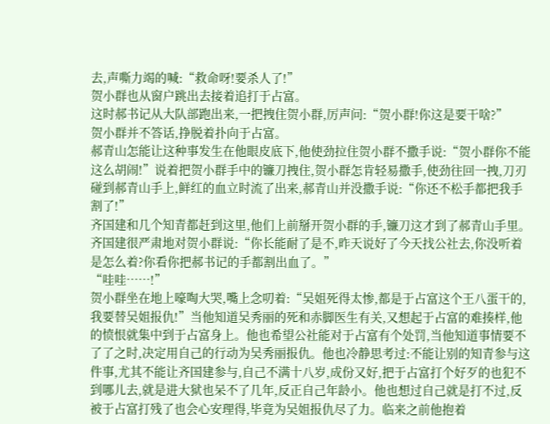去,声嘶力竭的喊:“救命呀!要杀人了!”
贺小群也从窗户跳出去接着追打于占富。
这时郝书记从大队部跑出来,一把拽住贺小群,厉声问:“贺小群!你这是要干啥?”
贺小群并不答话,挣脱着扑向于占富。
郝青山怎能让这种事发生在他眼皮底下,他使劲拉住贺小群不撒手说:“贺小群你不能这么胡闹!”说着把贺小群手中的镰刀拽住,贺小群怎肯轻易撒手,使劲往回一拽,刀刃碰到郝青山手上,鲜红的血立时流了出来,郝青山并没撒手说:“你还不松手都把我手割了!”
齐国建和几个知青都赶到这里,他们上前掰开贺小群的手,镰刀这才到了郝青山手里。齐国建很严肃地对贺小群说:“你长能耐了是不,昨天说好了今天找公社去,你没听着是怎么着?你看你把郝书记的手都割出血了。”
“哇哇……!”
贺小群坐在地上嚎啕大哭,嘴上念叨着:“吴姐死得太惨,都是于占富这个王八蛋干的,我要替吴姐报仇!”当他知道吴秀丽的死和赤脚医生有关,又想起于占富的难揍样,他的愤恨就集中到于占富身上。他也希望公社能对于占富有个处罚,当他知道事情要不了了之时,决定用自己的行动为吴秀丽报仇。他也冷静思考过:不能让别的知青参与这件事,尤其不能让齐国建参与,自己不满十八岁,成份又好,把于占富打个好歹的也犯不到哪儿去,就是进大狱也呆不了几年,反正自己年龄小。他也想过自己就是打不过,反被于占富打残了也会心安理得,毕竟为吴姐报仇尽了力。临来之前他抱着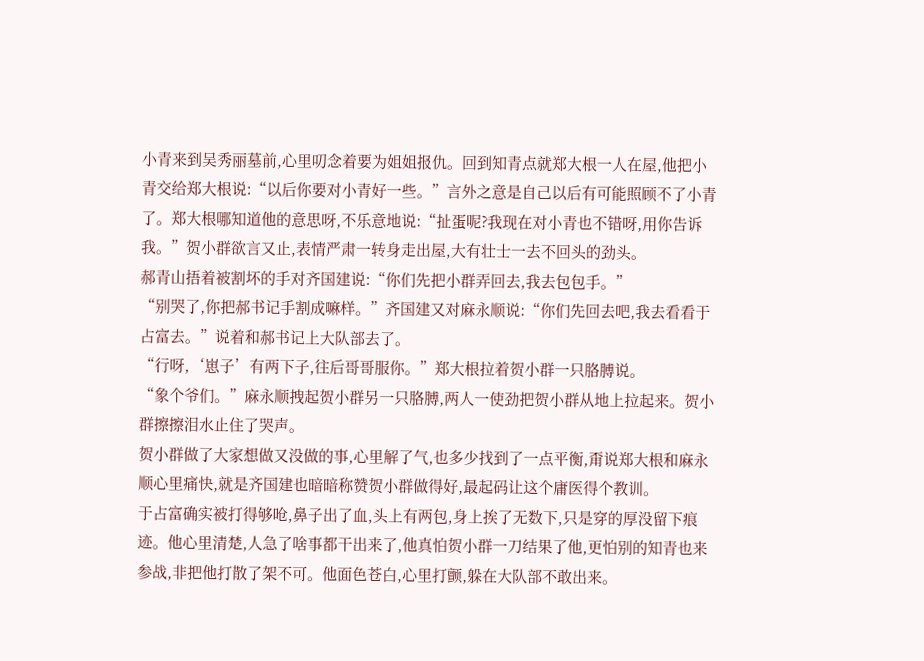小青来到吴秀丽墓前,心里叨念着要为姐姐报仇。回到知青点就郑大根一人在屋,他把小青交给郑大根说:“以后你要对小青好一些。”言外之意是自己以后有可能照顾不了小青了。郑大根哪知道他的意思呀,不乐意地说:“扯蛋呢?我现在对小青也不错呀,用你告诉我。”贺小群欲言又止,表情严肃一转身走出屋,大有壮士一去不回头的劲头。
郝青山捂着被割坏的手对齐国建说:“你们先把小群弄回去,我去包包手。”
“别哭了,你把郝书记手割成嘛样。”齐国建又对麻永顺说:“你们先回去吧,我去看看于占富去。”说着和郝书记上大队部去了。
“行呀,‘崽子’有两下子,往后哥哥服你。”郑大根拉着贺小群一只胳膊说。
“象个爷们。”麻永顺拽起贺小群另一只胳膊,两人一使劲把贺小群从地上拉起来。贺小群擦擦泪水止住了哭声。
贺小群做了大家想做又没做的事,心里解了气,也多少找到了一点平衡,甭说郑大根和麻永顺心里痛快,就是齐国建也暗暗称赞贺小群做得好,最起码让这个庸医得个教训。
于占富确实被打得够呛,鼻子出了血,头上有两包,身上挨了无数下,只是穿的厚没留下痕迹。他心里清楚,人急了啥事都干出来了,他真怕贺小群一刀结果了他,更怕别的知青也来参战,非把他打散了架不可。他面色苍白,心里打颤,躲在大队部不敢出来。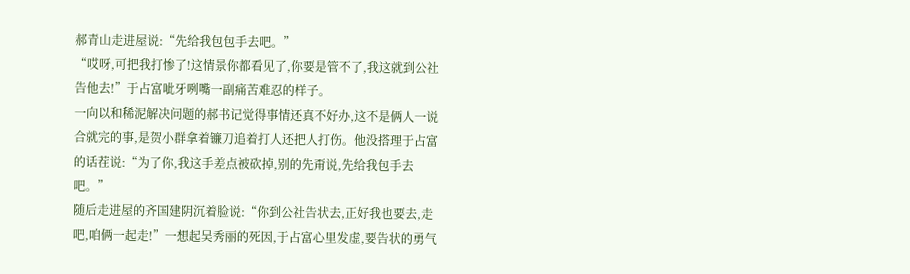郝青山走进屋说:“先给我包包手去吧。”
“哎呀,可把我打惨了!这情景你都看见了,你要是管不了,我这就到公社告他去!”于占富呲牙咧嘴一副痛苦难忍的样子。
一向以和稀泥解决问题的郝书记觉得事情还真不好办,这不是俩人一说合就完的事,是贺小群拿着镰刀追着打人还把人打伤。他没搭理于占富的话茬说:“为了你,我这手差点被砍掉,别的先甭说,先给我包手去吧。”
随后走进屋的齐国建阴沉着脸说:“你到公社告状去,正好我也要去,走吧,咱俩一起走!”一想起吴秀丽的死因,于占富心里发虚,要告状的勇气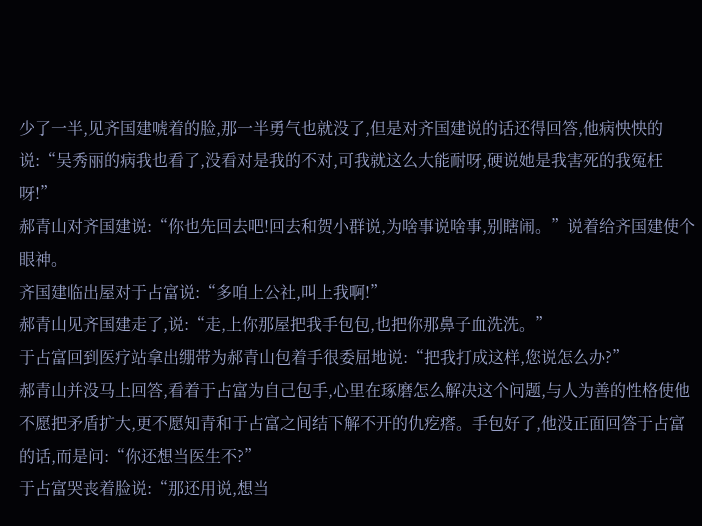少了一半,见齐国建唬着的脸,那一半勇气也就没了,但是对齐国建说的话还得回答,他病怏怏的说:“吴秀丽的病我也看了,没看对是我的不对,可我就这么大能耐呀,硬说她是我害死的我冤枉呀!”
郝青山对齐国建说:“你也先回去吧!回去和贺小群说,为啥事说啥事,别瞎闹。”说着给齐国建使个眼神。
齐国建临出屋对于占富说:“多咱上公社,叫上我啊!”
郝青山见齐国建走了,说:“走,上你那屋把我手包包,也把你那鼻子血洗洗。”
于占富回到医疗站拿出绷带为郝青山包着手很委屈地说:“把我打成这样,您说怎么办?”
郝青山并没马上回答,看着于占富为自己包手,心里在琢磨怎么解决这个问题,与人为善的性格使他不愿把矛盾扩大,更不愿知青和于占富之间结下解不开的仇疙瘩。手包好了,他没正面回答于占富的话,而是问:“你还想当医生不?”
于占富哭丧着脸说:“那还用说,想当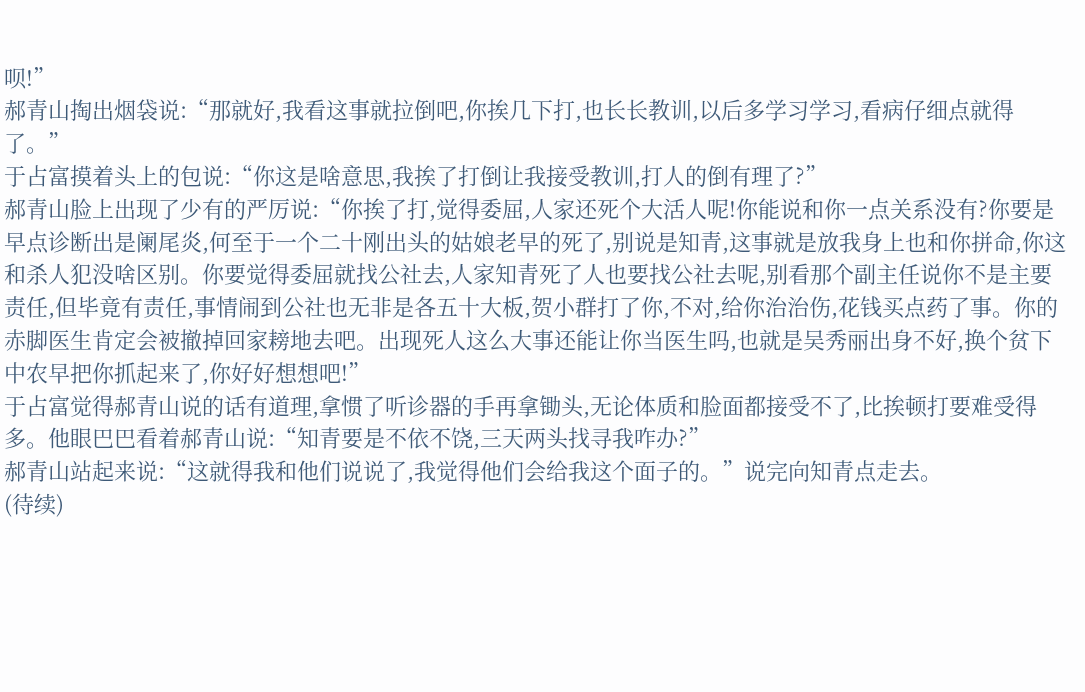呗!”
郝青山掏出烟袋说:“那就好,我看这事就拉倒吧,你挨几下打,也长长教训,以后多学习学习,看病仔细点就得了。”
于占富摸着头上的包说:“你这是啥意思,我挨了打倒让我接受教训,打人的倒有理了?”
郝青山脸上出现了少有的严厉说:“你挨了打,觉得委屈,人家还死个大活人呢!你能说和你一点关系没有?你要是早点诊断出是阑尾炎,何至于一个二十刚出头的姑娘老早的死了,别说是知青,这事就是放我身上也和你拼命,你这和杀人犯没啥区别。你要觉得委屈就找公社去,人家知青死了人也要找公社去呢,别看那个副主任说你不是主要责任,但毕竟有责任,事情闹到公社也无非是各五十大板,贺小群打了你,不对,给你治治伤,花钱买点药了事。你的赤脚医生肯定会被撤掉回家耪地去吧。出现死人这么大事还能让你当医生吗,也就是吴秀丽出身不好,换个贫下中农早把你抓起来了,你好好想想吧!”
于占富觉得郝青山说的话有道理,拿惯了听诊器的手再拿锄头,无论体质和脸面都接受不了,比挨顿打要难受得多。他眼巴巴看着郝青山说:“知青要是不依不饶,三天两头找寻我咋办?”
郝青山站起来说:“这就得我和他们说说了,我觉得他们会给我这个面子的。”说完向知青点走去。
(待续)